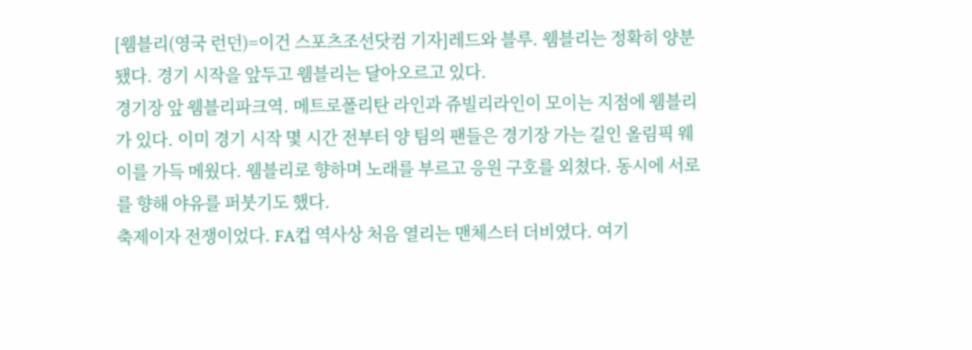[웸블리(영국 런던)=이건 스포츠조선닷컴 기자]레드와 블루. 웸블리는 정확히 양분됐다. 경기 시작을 앞두고 웸블리는 달아오르고 있다.
경기장 앞 웸블리파크역. 메트로폴리탄 라인과 쥬빌리라인이 모이는 지점에 웸블리가 있다. 이미 경기 시작 몇 시간 전부터 양 팀의 팬들은 경기장 가는 길인 올림픽 웨이를 가득 메웠다. 웸블리로 향하며 노래를 부르고 응원 구호를 외쳤다. 동시에 서로를 향해 야유를 퍼붓기도 했다.
축제이자 전쟁이었다. FA컵 역사상 처음 열리는 맨체스터 더비였다. 여기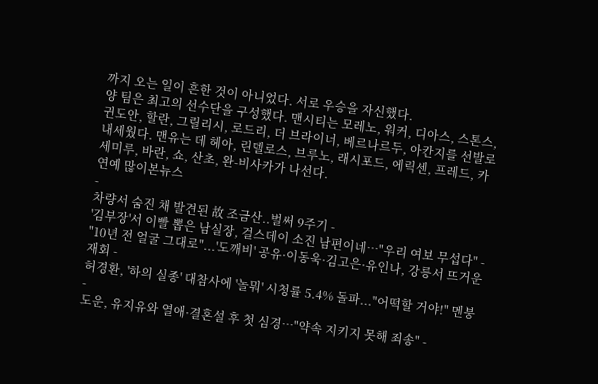까지 오는 일이 흔한 것이 아니었다. 서로 우승을 자신했다.
양 팀은 최고의 선수단을 구성했다. 맨시티는 모레노, 워커, 디아스, 스톤스, 귄도안, 할란, 그릴리시, 로드리, 더 브라이너, 베르나르두, 아칸지를 선발로 내세웠다. 맨유는 데 헤아, 린델로스, 브루노, 래시포드, 에릭센, 프레드, 카세미루, 바란, 쇼, 산초, 완-비사카가 나선다.
연예 많이본뉴스
-
차량서 숨진 채 발견된 故 조금산..벌써 9주기 -
'김부장'서 이빨 뽑은 남실장, 걸스데이 소진 남편이네…"우리 여보 무섭다" -
"10년 전 얼굴 그대로"...'도깨비' 공유·이동욱·김고은·유인나, 강릉서 뜨거운 재회 -
허경환, '하의 실종' 대참사에 '놀뭐' 시청률 5.4% 돌파..."어떡할 거야!" 멘붕 -
도운, 유지유와 열애·결혼설 후 첫 심경…"약속 지키지 못해 죄송" -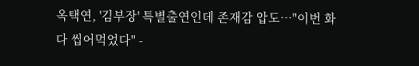옥택연, '김부장' 특별출연인데 존재감 압도…"이번 화 다 씹어먹었다" -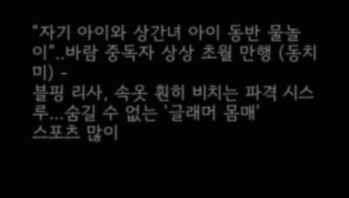“자기 아이와 상간녀 아이 동반 물놀이”..바람 중독자 상상 초월 만행 (동치미) -
블핑 리사, 속옷 훤히 비치는 파격 시스루...숨길 수 없는 '글래머 몸매'
스포츠 많이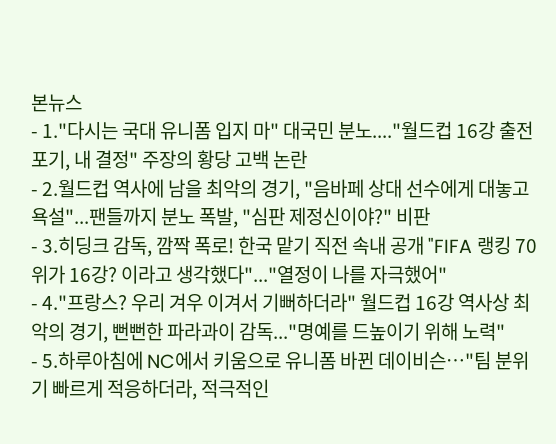본뉴스
- 1."다시는 국대 유니폼 입지 마" 대국민 분노...."월드컵 16강 출전 포기, 내 결정" 주장의 황당 고백 논란
- 2.월드컵 역사에 남을 최악의 경기, "음바페 상대 선수에게 대놓고 욕설"...팬들까지 분노 폭발, "심판 제정신이야?" 비판
- 3.히딩크 감독, 깜짝 폭로! 한국 맡기 직전 속내 공개 "FIFA 랭킹 70위가 16강? 이라고 생각했다"..."열정이 나를 자극했어"
- 4."프랑스? 우리 겨우 이겨서 기뻐하더라" 월드컵 16강 역사상 최악의 경기, 뻔뻔한 파라과이 감독..."명예를 드높이기 위해 노력"
- 5.하루아침에 NC에서 키움으로 유니폼 바뀐 데이비슨…"팀 분위기 빠르게 적응하더라, 적극적인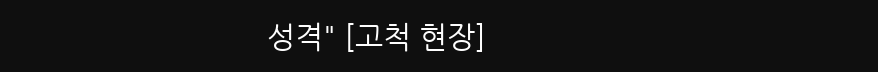성격" [고척 현장]